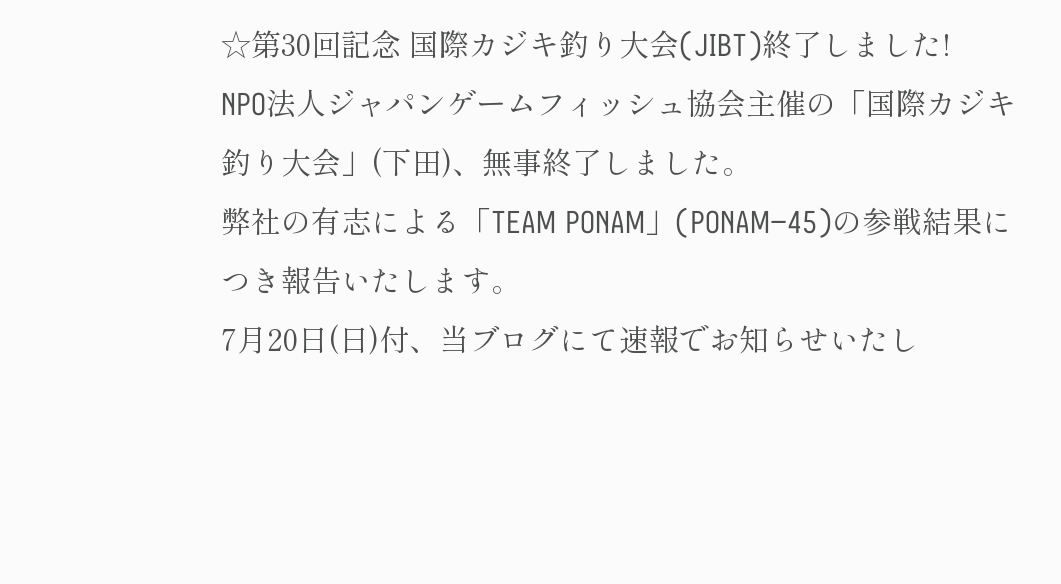☆第30回記念 国際カジキ釣り大会(JIBT)終了しました!
NPO法人ジャパンゲームフィッシュ協会主催の「国際カジキ釣り大会」(下田)、無事終了しました。
弊社の有志による「TEAM PONAM」(PONAM−45)の参戦結果につき報告いたします。
7月20日(日)付、当ブログにて速報でお知らせいたし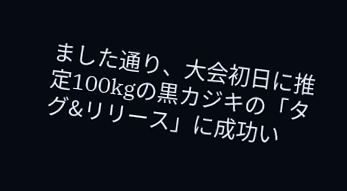ました通り、大会初日に推定100kgの黒カジキの「タグ&リリース」に成功い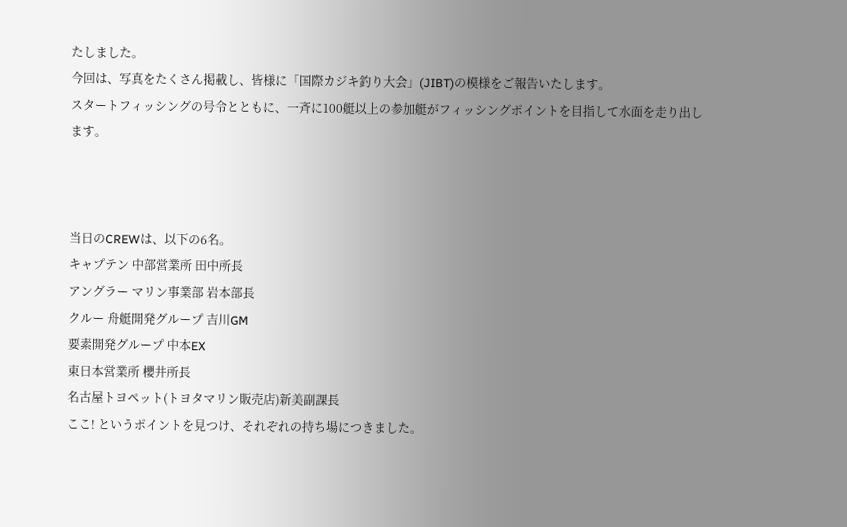たしました。
今回は、写真をたくさん掲載し、皆様に「国際カジキ釣り大会」(JIBT)の模様をご報告いたします。
スタートフィッシングの号令とともに、一斉に100艇以上の参加艇がフィッシングポイントを目指して水面を走り出します。



当日のCREWは、以下の6名。
キャプテン 中部営業所 田中所長
アングラー マリン事業部 岩本部長
クルー 舟艇開発グループ 吉川GM
要素開発グループ 中本EX
東日本営業所 櫻井所長
名古屋トヨペット(トヨタマリン販売店)新美副課長
ここ! というポイントを見つけ、それぞれの持ち場につきました。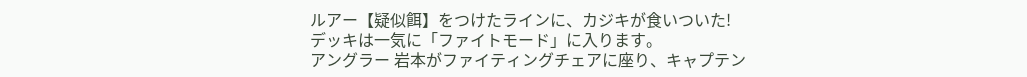ルアー【疑似餌】をつけたラインに、カジキが食いついた!
デッキは一気に「ファイトモード」に入ります。
アングラー 岩本がファイティングチェアに座り、キャプテン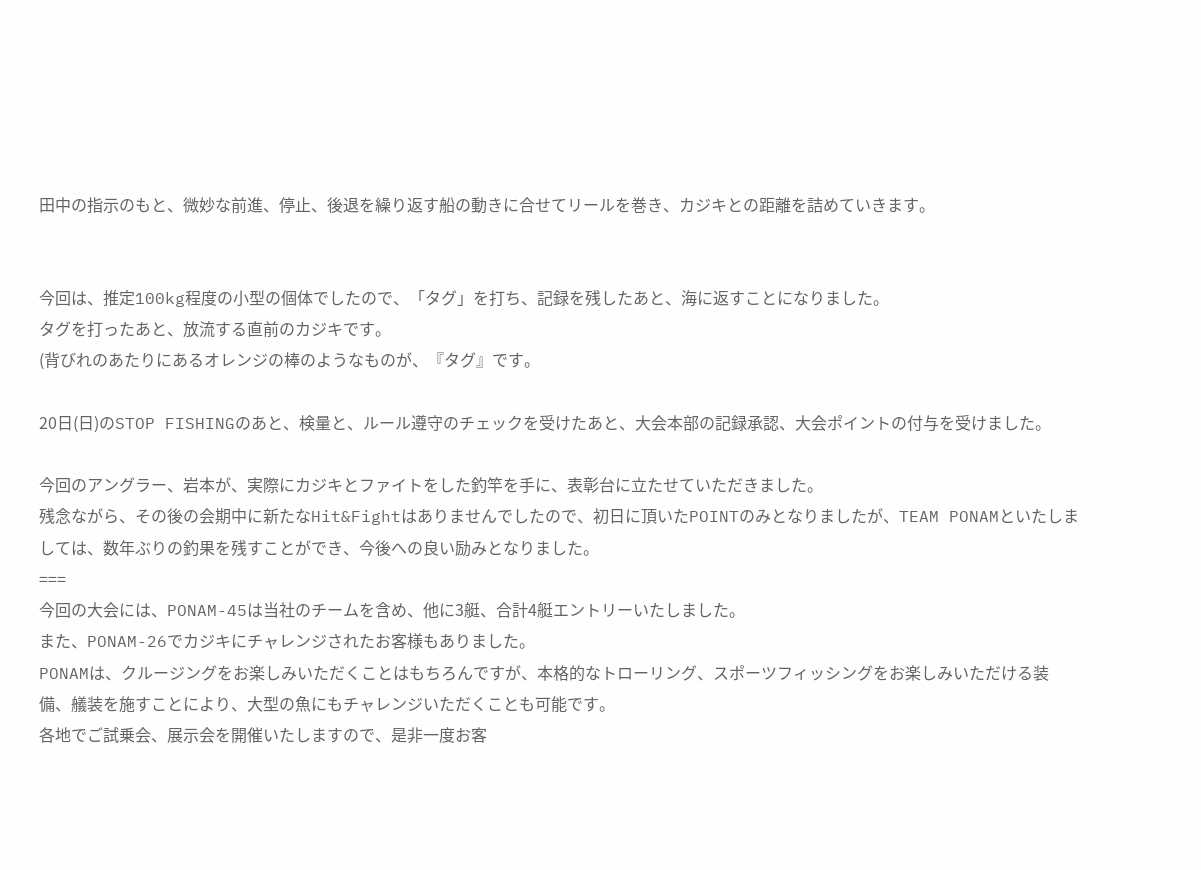田中の指示のもと、微妙な前進、停止、後退を繰り返す船の動きに合せてリールを巻き、カジキとの距離を詰めていきます。


今回は、推定100kg程度の小型の個体でしたので、「タグ」を打ち、記録を残したあと、海に返すことになりました。
タグを打ったあと、放流する直前のカジキです。
(背びれのあたりにあるオレンジの棒のようなものが、『タグ』です。

20日(日)のSTOP FISHINGのあと、検量と、ルール遵守のチェックを受けたあと、大会本部の記録承認、大会ポイントの付与を受けました。

今回のアングラー、岩本が、実際にカジキとファイトをした釣竿を手に、表彰台に立たせていただきました。
残念ながら、その後の会期中に新たなHit&Fightはありませんでしたので、初日に頂いたPOINTのみとなりましたが、TEAM PONAMといたしましては、数年ぶりの釣果を残すことができ、今後への良い励みとなりました。
===
今回の大会には、PONAM-45は当社のチームを含め、他に3艇、合計4艇エントリーいたしました。
また、PONAM-26でカジキにチャレンジされたお客様もありました。
PONAMは、クルージングをお楽しみいただくことはもちろんですが、本格的なトローリング、スポーツフィッシングをお楽しみいただける装備、艤装を施すことにより、大型の魚にもチャレンジいただくことも可能です。
各地でご試乗会、展示会を開催いたしますので、是非一度お客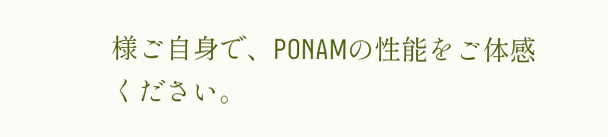様ご自身で、PONAMの性能をご体感ください。